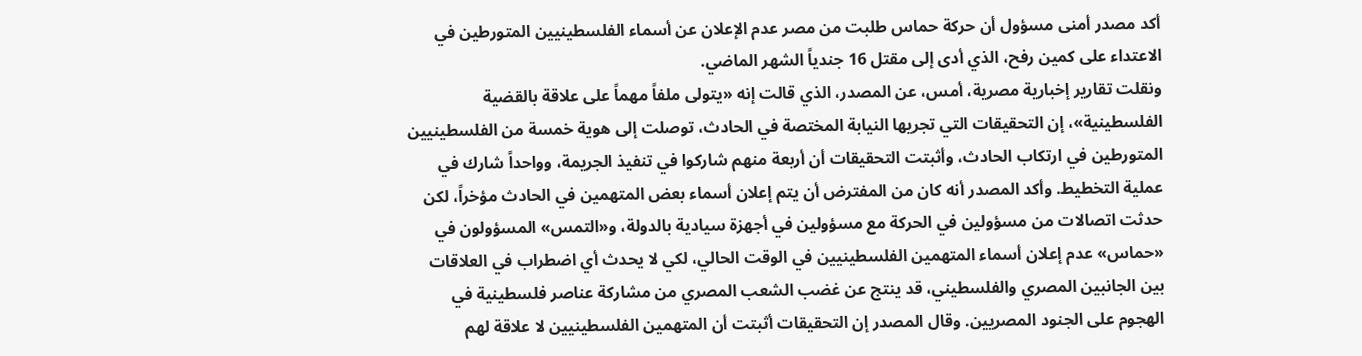أكد مصدر أمنى مسؤول أن حركة حماس طلبت من مصر عدم الإعلان عن أسماء الفلسطينيين المتورطين في الاعتداء على كمين رفح، الذي أدى إلى مقتل 16 جندياً الشهر الماضي.
ونقلت تقارير إخبارية مصرية، أمس، عن المصدر، الذي قالت إنه «يتولى ملفاً مهماً على علاقة بالقضية الفلسطينية»، إن التحقيقات التي تجريها النيابة المختصة في الحادث، توصلت إلى هوية خمسة من الفلسطينيين المتورطين في ارتكاب الحادث، وأثبتت التحقيقات أن أربعة منهم شاركوا في تنفيذ الجريمة، وواحداً شارك في عملية التخطيط. وأكد المصدر أنه كان من المفترض أن يتم إعلان أسماء بعض المتهمين في الحادث مؤخراً، لكن حدثت اتصالات من مسؤولين في الحركة مع مسؤولين في أجهزة سيادية بالدولة، و«التمس» المسؤولون في «حماس» عدم إعلان أسماء المتهمين الفلسطينيين في الوقت الحالي، لكي لا يحدث أي اضطراب في العلاقات بين الجانبين المصري والفلسطيني، قد ينتج عن غضب الشعب المصري من مشاركة عناصر فلسطينية في الهجوم على الجنود المصريين. وقال المصدر إن التحقيقات أثبتت أن المتهمين الفلسطينيين لا علاقة لهم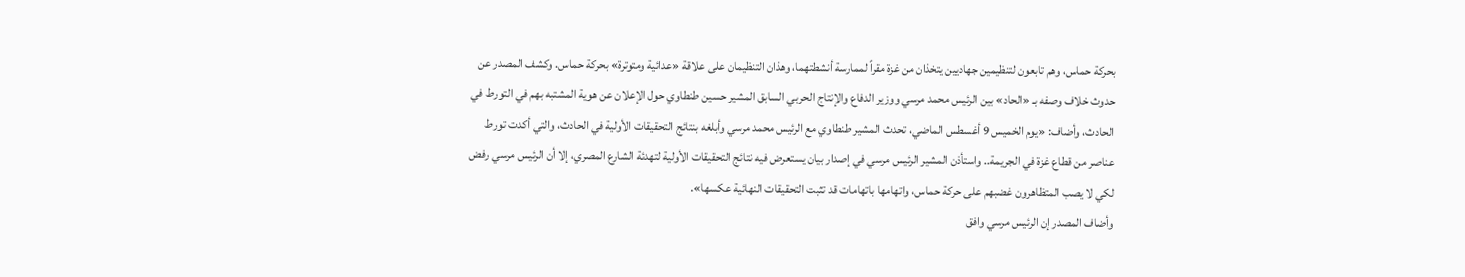بحركة حماس، وهم تابعون لتنظيمين جهاديين يتخذان من غزة مقراً لممارسة أنشطتهما، وهذان التنظيمان على علاقة «عدائية ومتوترة» بحركة حماس. وكشف المصدر عن حدوث خلاف وصفه بـ «الحاد» بين الرئيس محمد مرسي ووزير الدفاع والإنتاج الحربي السابق المشير حسين طنطاوي حول الإعلان عن هوية المشتبه بهم في التورط في الحادث، وأضاف: «يوم الخميس 9 أغسطس الماضي، تحدث المشير طنطاوي مع الرئيس محمد مرسي وأبلغه بنتائج التحقيقات الأولية في الحادث، والتي أكدت تورط عناصر من قطاع غزة في الجريمة.. واستأذن المشير الرئيس مرسي في إصدار بيان يستعرض فيه نتائج التحقيقات الأولية لتهدئة الشارع المصري، إلا أن الرئيس مرسي رفض لكي لا يصب المتظاهرون غضبهم على حركة حماس، واتهامها باتهامات قد تثبت التحقيقات النهائية عكسها».
وأضاف المصدر إن الرئيس مرسي وافق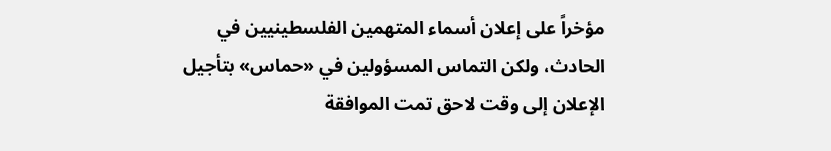مؤخراً على إعلان أسماء المتهمين الفلسطينيين في الحادث، ولكن التماس المسؤولين في «حماس» بتأجيل الإعلان إلى وقت لاحق تمت الموافقة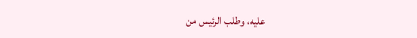عليه، وطلب الرئيس من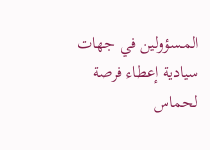المـسؤولين في جهات سيادية إعطاء فرصة لحماس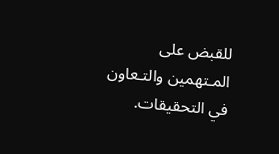للقبض على المـتهمين والتـعاون في التحقيقات.